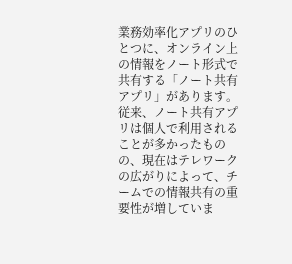業務効率化アプリのひとつに、オンライン上の情報をノート形式で共有する「ノート共有アプリ」があります。従来、ノート共有アプリは個人で利用されることが多かったものの、現在はテレワークの広がりによって、チームでの情報共有の重要性が増していま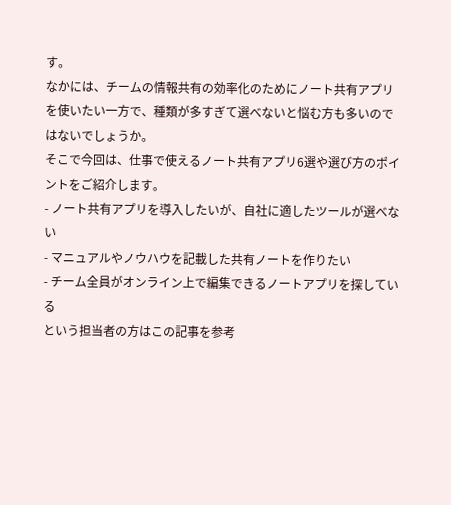す。
なかには、チームの情報共有の効率化のためにノート共有アプリを使いたい一方で、種類が多すぎて選べないと悩む方も多いのではないでしょうか。
そこで今回は、仕事で使えるノート共有アプリ6選や選び方のポイントをご紹介します。
- ノート共有アプリを導入したいが、自社に適したツールが選べない
- マニュアルやノウハウを記載した共有ノートを作りたい
- チーム全員がオンライン上で編集できるノートアプリを探している
という担当者の方はこの記事を参考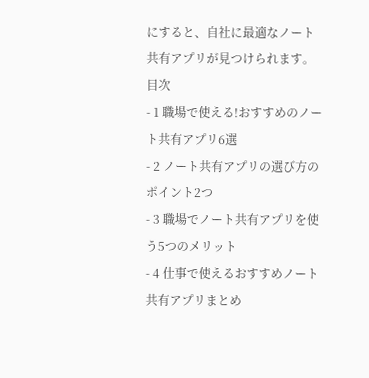にすると、自社に最適なノート共有アプリが見つけられます。
目次
- 1 職場で使える!おすすめのノート共有アプリ6選
- 2 ノート共有アプリの選び方のポイント2つ
- 3 職場でノート共有アプリを使う5つのメリット
- 4 仕事で使えるおすすめノート共有アプリまとめ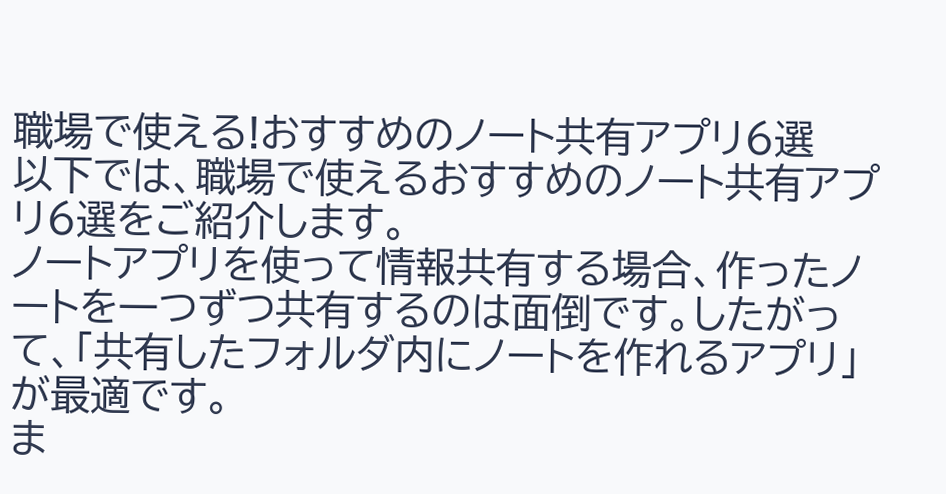職場で使える!おすすめのノート共有アプリ6選
以下では、職場で使えるおすすめのノート共有アプリ6選をご紹介します。
ノートアプリを使って情報共有する場合、作ったノートを一つずつ共有するのは面倒です。したがって、「共有したフォルダ内にノートを作れるアプリ」が最適です。
ま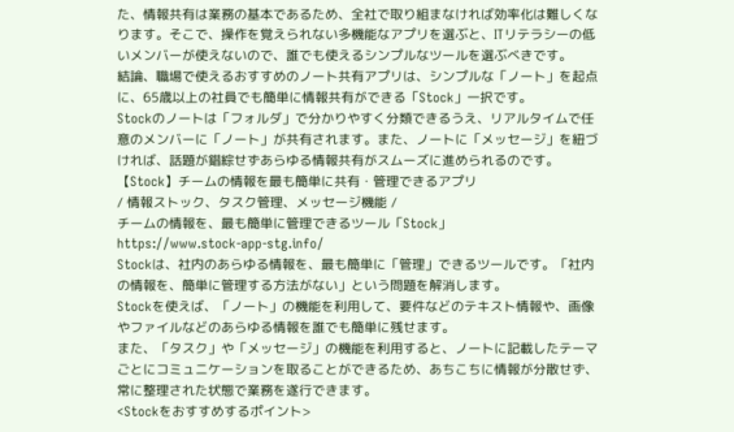た、情報共有は業務の基本であるため、全社で取り組まなければ効率化は難しくなります。そこで、操作を覚えられない多機能なアプリを選ぶと、ITリテラシーの低いメンバーが使えないので、誰でも使えるシンプルなツールを選ぶべきです。
結論、職場で使えるおすすめのノート共有アプリは、シンプルな「ノート」を起点に、65歳以上の社員でも簡単に情報共有ができる「Stock」一択です。
Stockのノートは「フォルダ」で分かりやすく分類できるうえ、リアルタイムで任意のメンバーに「ノート」が共有されます。また、ノートに「メッセージ」を紐づければ、話題が錯綜せずあらゆる情報共有がスムーズに進められるのです。
【Stock】チームの情報を最も簡単に共有・管理できるアプリ
/ 情報ストック、タスク管理、メッセージ機能 /
チームの情報を、最も簡単に管理できるツール「Stock」
https://www.stock-app-stg.info/
Stockは、社内のあらゆる情報を、最も簡単に「管理」できるツールです。「社内の情報を、簡単に管理する方法がない」という問題を解消します。
Stockを使えば、「ノート」の機能を利用して、要件などのテキスト情報や、画像やファイルなどのあらゆる情報を誰でも簡単に残せます。
また、「タスク」や「メッセージ」の機能を利用すると、ノートに記載したテーマごとにコミュニケーションを取ることができるため、あちこちに情報が分散せず、常に整理された状態で業務を遂行できます。
<Stockをおすすめするポイント>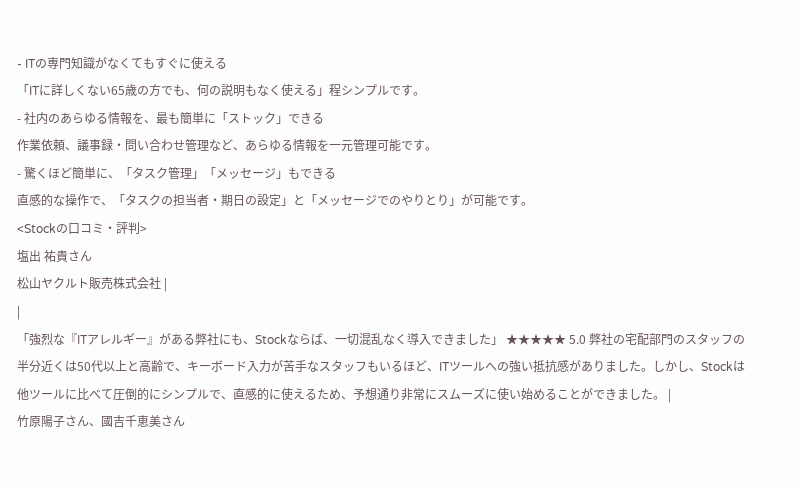- ITの専門知識がなくてもすぐに使える
「ITに詳しくない65歳の方でも、何の説明もなく使える」程シンプルです。
- 社内のあらゆる情報を、最も簡単に「ストック」できる
作業依頼、議事録・問い合わせ管理など、あらゆる情報を一元管理可能です。
- 驚くほど簡単に、「タスク管理」「メッセージ」もできる
直感的な操作で、「タスクの担当者・期日の設定」と「メッセージでのやりとり」が可能です。
<Stockの口コミ・評判>
塩出 祐貴さん
松山ヤクルト販売株式会社 |
|
「強烈な『ITアレルギー』がある弊社にも、Stockならば、一切混乱なく導入できました」 ★★★★★ 5.0 弊社の宅配部門のスタッフの半分近くは50代以上と高齢で、キーボード入力が苦手なスタッフもいるほど、ITツールへの強い抵抗感がありました。しかし、Stockは他ツールに比べて圧倒的にシンプルで、直感的に使えるため、予想通り非常にスムーズに使い始めることができました。 |
竹原陽子さん、國吉千恵美さん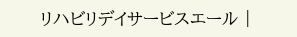リハビリデイサービスエール |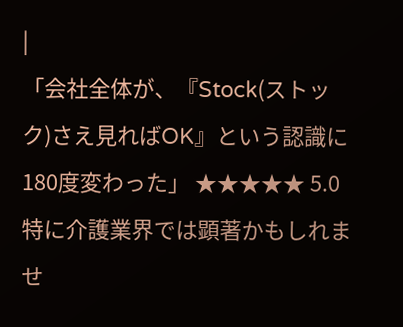|
「会社全体が、『Stock(ストック)さえ見ればOK』という認識に180度変わった」 ★★★★★ 5.0 特に介護業界では顕著かもしれませ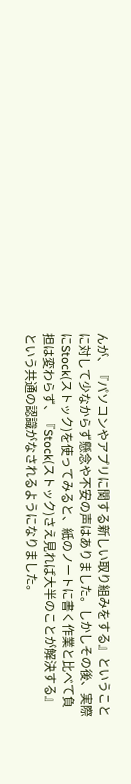んが、『パソコンやアプリに関する新しい取り組みをする』ということに対して少なからず懸念や不安の声はありました。しかしその後、実際にStock(ストック)を使ってみると、紙のノートに書く作業と比べて負担は変わらず、『Stock(ストック)さえ見れば大半のことが解決する』という共通の認識がなされるようになりました。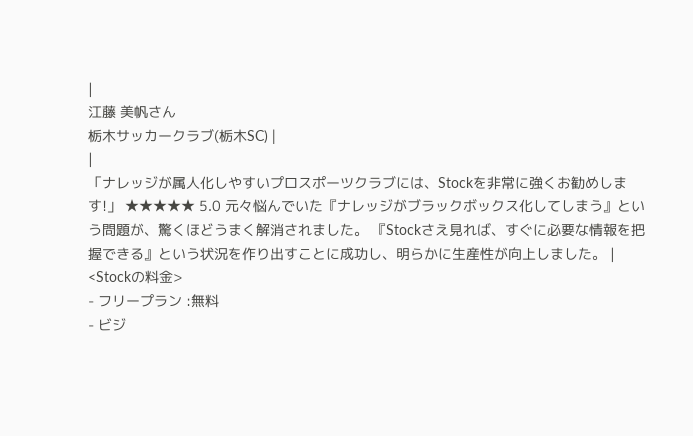|
江藤 美帆さん
栃木サッカークラブ(栃木SC) |
|
「ナレッジが属人化しやすいプロスポーツクラブには、Stockを非常に強くお勧めします!」 ★★★★★ 5.0 元々悩んでいた『ナレッジがブラックボックス化してしまう』という問題が、驚くほどうまく解消されました。 『Stockさえ見れば、すぐに必要な情報を把握できる』という状況を作り出すことに成功し、明らかに生産性が向上しました。 |
<Stockの料金>
- フリープラン :無料
- ビジ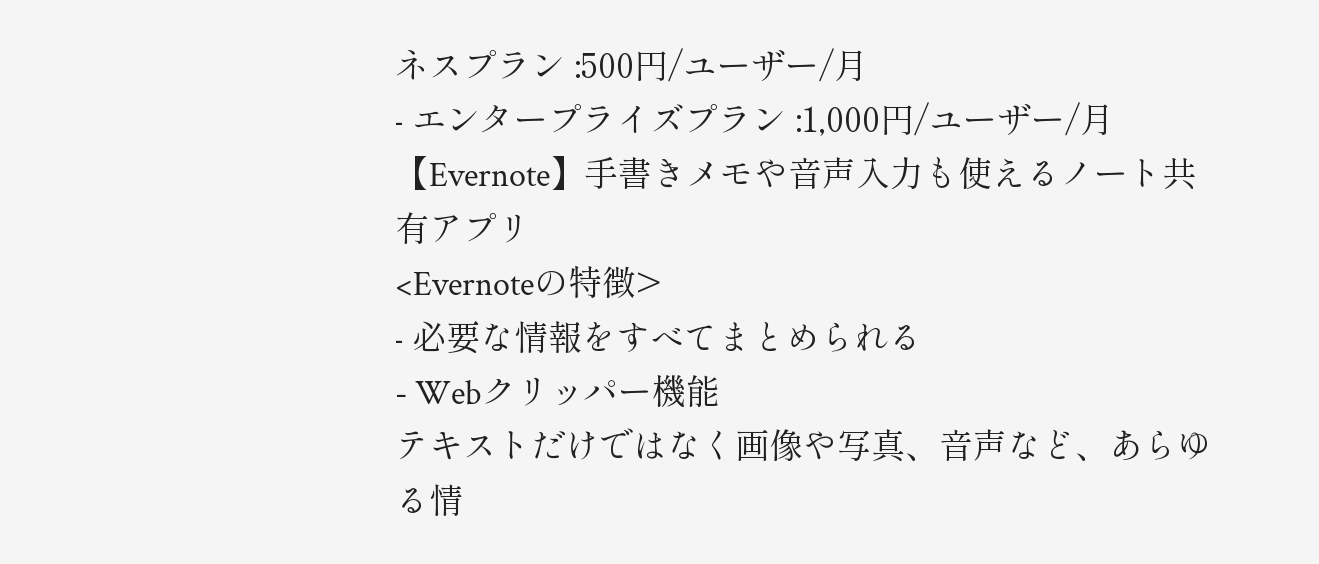ネスプラン :500円/ユーザー/月
- エンタープライズプラン :1,000円/ユーザー/月
【Evernote】手書きメモや音声入力も使えるノート共有アプリ
<Evernoteの特徴>
- 必要な情報をすべてまとめられる
- Webクリッパー機能
テキストだけではなく画像や写真、音声など、あらゆる情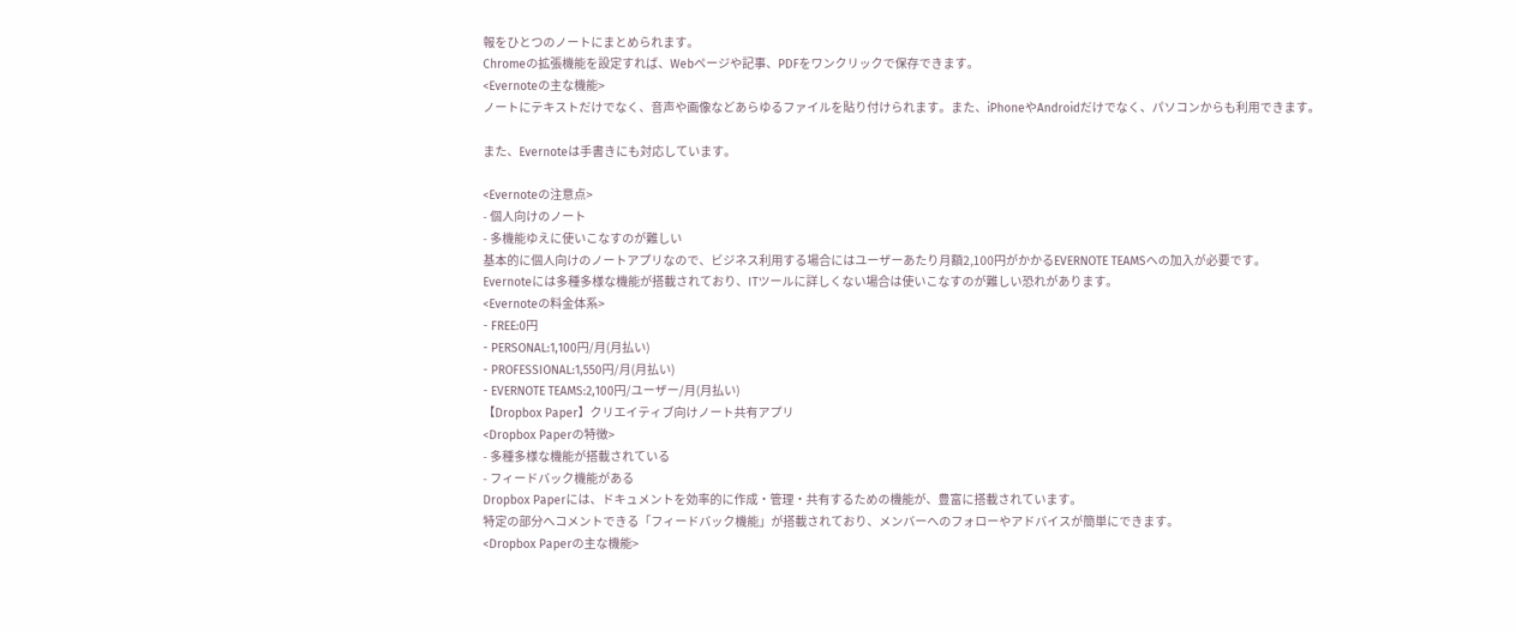報をひとつのノートにまとめられます。
Chromeの拡張機能を設定すれば、Webページや記事、PDFをワンクリックで保存できます。
<Evernoteの主な機能>
ノートにテキストだけでなく、音声や画像などあらゆるファイルを貼り付けられます。また、iPhoneやAndroidだけでなく、パソコンからも利用できます。

また、Evernoteは手書きにも対応しています。

<Evernoteの注意点>
- 個人向けのノート
- 多機能ゆえに使いこなすのが難しい
基本的に個人向けのノートアプリなので、ビジネス利用する場合にはユーザーあたり月額2,100円がかかるEVERNOTE TEAMSへの加入が必要です。
Evernoteには多種多様な機能が搭載されており、ITツールに詳しくない場合は使いこなすのが難しい恐れがあります。
<Evernoteの料金体系>
- FREE:0円
- PERSONAL:1,100円/月(月払い)
- PROFESSIONAL:1,550円/月(月払い)
- EVERNOTE TEAMS:2,100円/ユーザー/月(月払い)
【Dropbox Paper】クリエイティブ向けノート共有アプリ
<Dropbox Paperの特徴>
- 多種多様な機能が搭載されている
- フィードバック機能がある
Dropbox Paperには、ドキュメントを効率的に作成・管理・共有するための機能が、豊富に搭載されています。
特定の部分へコメントできる「フィードバック機能」が搭載されており、メンバーへのフォローやアドバイスが簡単にできます。
<Dropbox Paperの主な機能>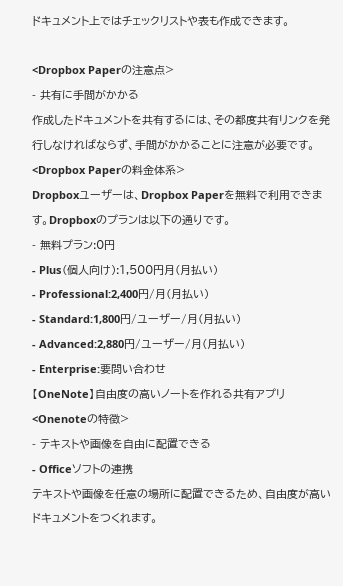ドキュメント上ではチェックリストや表も作成できます。

<Dropbox Paperの注意点>
- 共有に手間がかかる
作成したドキュメントを共有するには、その都度共有リンクを発行しなければならず、手間がかかることに注意が必要です。
<Dropbox Paperの料金体系>
Dropboxユーザーは、Dropbox Paperを無料で利用できます。Dropboxのプランは以下の通りです。
- 無料プラン:0円
- Plus(個人向け):1,500円月(月払い)
- Professional:2,400円/月(月払い)
- Standard:1,800円/ユーザー/月(月払い)
- Advanced:2,880円/ユーザー/月(月払い)
- Enterprise:要問い合わせ
【OneNote】自由度の高いノートを作れる共有アプリ
<Onenoteの特徴>
- テキストや画像を自由に配置できる
- Officeソフトの連携
テキストや画像を任意の場所に配置できるため、自由度が高いドキュメントをつくれます。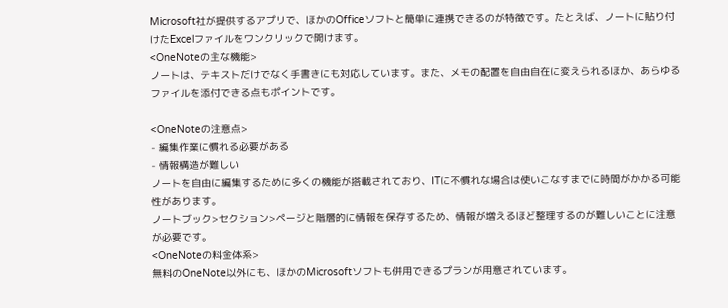Microsoft社が提供するアプリで、ほかのOfficeソフトと簡単に連携できるのが特徴です。たとえば、ノートに貼り付けたExcelファイルをワンクリックで開けます。
<OneNoteの主な機能>
ノートは、テキストだけでなく手書きにも対応しています。また、メモの配置を自由自在に変えられるほか、あらゆるファイルを添付できる点もポイントです。

<OneNoteの注意点>
- 編集作業に慣れる必要がある
- 情報構造が難しい
ノートを自由に編集するために多くの機能が搭載されており、ITに不慣れな場合は使いこなすまでに時間がかかる可能性があります。
ノートブック>セクション>ページと階層的に情報を保存するため、情報が増えるほど整理するのが難しいことに注意が必要です。
<OneNoteの料金体系>
無料のOneNote以外にも、ほかのMicrosoftソフトも併用できるプランが用意されています。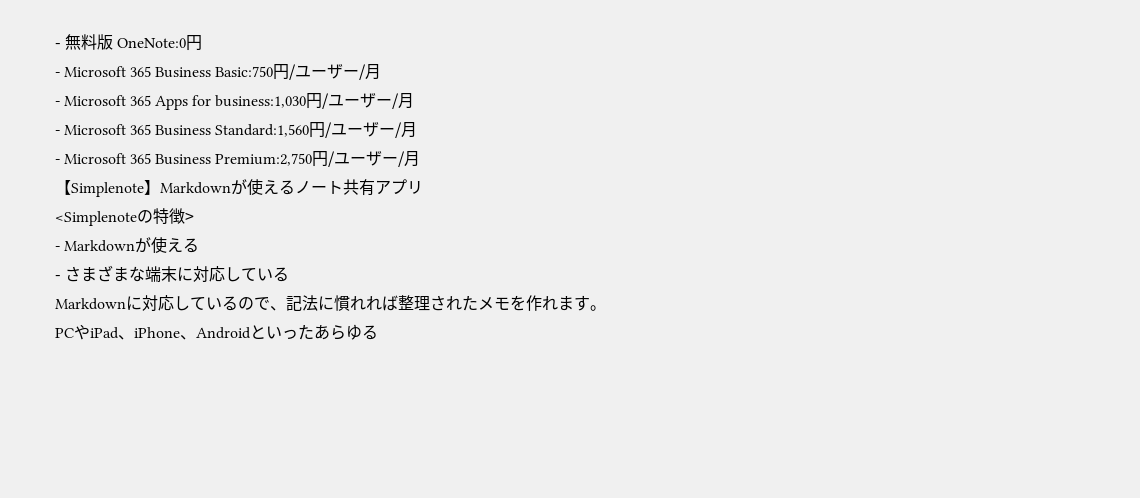- 無料版 OneNote:0円
- Microsoft 365 Business Basic:750円/ユーザー/月
- Microsoft 365 Apps for business:1,030円/ユーザー/月
- Microsoft 365 Business Standard:1,560円/ユーザー/月
- Microsoft 365 Business Premium:2,750円/ユーザー/月
【Simplenote】Markdownが使えるノート共有アプリ
<Simplenoteの特徴>
- Markdownが使える
- さまざまな端末に対応している
Markdownに対応しているので、記法に慣れれば整理されたメモを作れます。
PCやiPad、iPhone、Androidといったあらゆる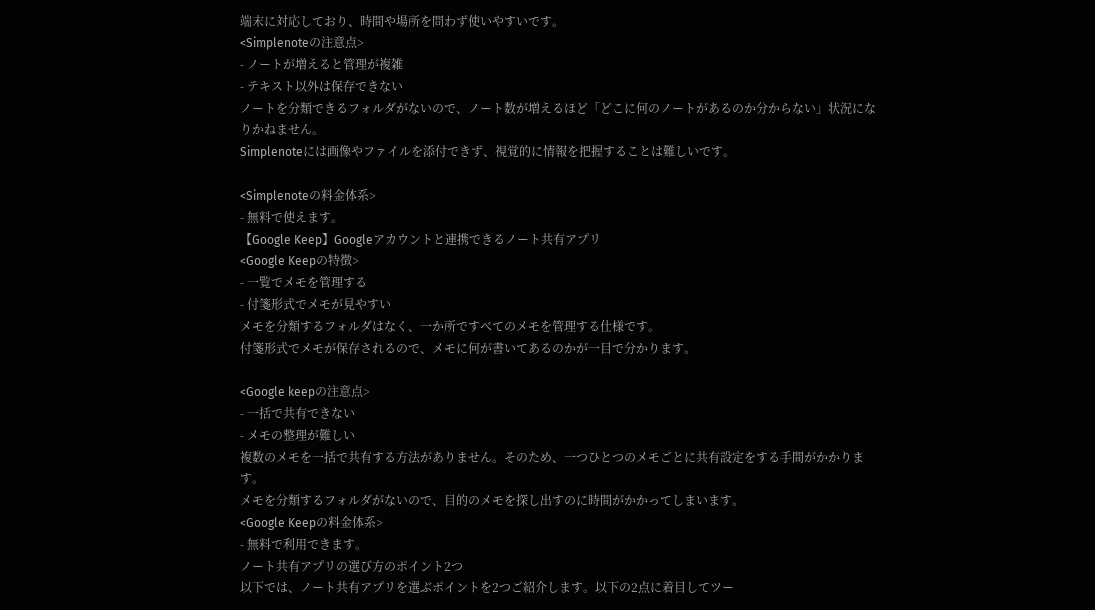端末に対応しており、時間や場所を問わず使いやすいです。
<Simplenoteの注意点>
- ノートが増えると管理が複雑
- テキスト以外は保存できない
ノートを分類できるフォルダがないので、ノート数が増えるほど「どこに何のノートがあるのか分からない」状況になりかねません。
Simplenoteには画像やファイルを添付できず、視覚的に情報を把握することは難しいです。

<Simplenoteの料金体系>
- 無料で使えます。
【Google Keep】Googleアカウントと連携できるノート共有アプリ
<Google Keepの特徴>
- 一覧でメモを管理する
- 付箋形式でメモが見やすい
メモを分類するフォルダはなく、一か所ですべてのメモを管理する仕様です。
付箋形式でメモが保存されるので、メモに何が書いてあるのかが一目で分かります。

<Google keepの注意点>
- 一括で共有できない
- メモの整理が難しい
複数のメモを一括で共有する方法がありません。そのため、一つひとつのメモごとに共有設定をする手間がかかります。
メモを分類するフォルダがないので、目的のメモを探し出すのに時間がかかってしまいます。
<Google Keepの料金体系>
- 無料で利用できます。
ノート共有アプリの選び方のポイント2つ
以下では、ノート共有アプリを選ぶポイントを2つご紹介します。以下の2点に着目してツー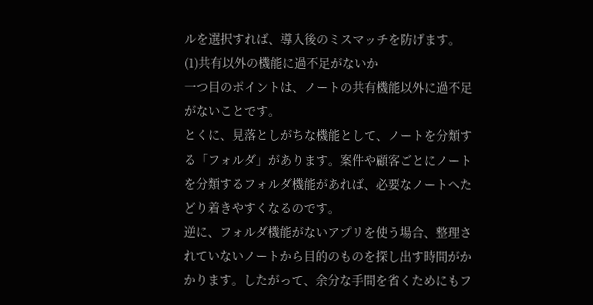ルを選択すれば、導入後のミスマッチを防げます。
(1)共有以外の機能に過不足がないか
一つ目のポイントは、ノートの共有機能以外に過不足がないことです。
とくに、見落としがちな機能として、ノートを分類する「フォルダ」があります。案件や顧客ごとにノートを分類するフォルダ機能があれば、必要なノートへたどり着きやすくなるのです。
逆に、フォルダ機能がないアプリを使う場合、整理されていないノートから目的のものを探し出す時間がかかります。したがって、余分な手間を省くためにもフ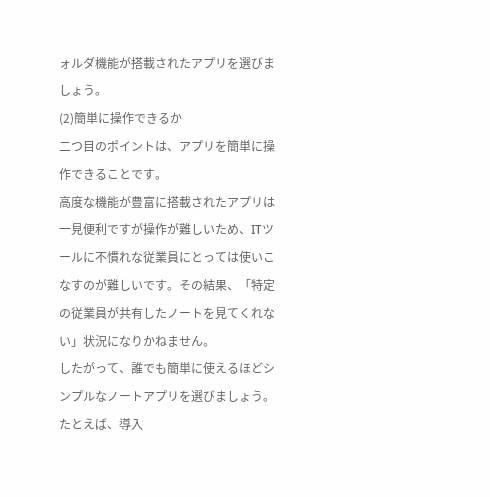ォルダ機能が搭載されたアプリを選びましょう。
(2)簡単に操作できるか
二つ目のポイントは、アプリを簡単に操作できることです。
高度な機能が豊富に搭載されたアプリは一見便利ですが操作が難しいため、ITツールに不慣れな従業員にとっては使いこなすのが難しいです。その結果、「特定の従業員が共有したノートを見てくれない」状況になりかねません。
したがって、誰でも簡単に使えるほどシンプルなノートアプリを選びましょう。たとえば、導入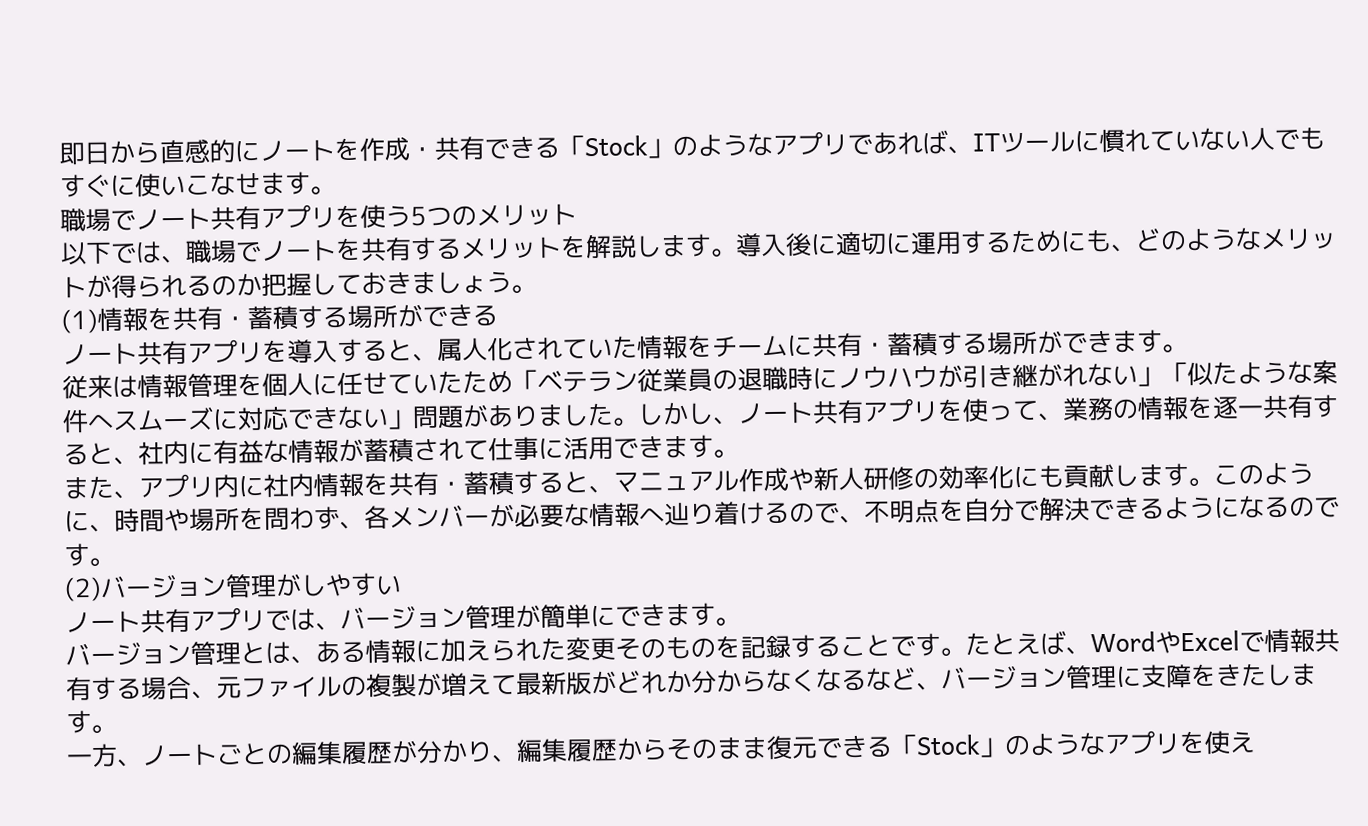即日から直感的にノートを作成・共有できる「Stock」のようなアプリであれば、ITツールに慣れていない人でもすぐに使いこなせます。
職場でノート共有アプリを使う5つのメリット
以下では、職場でノートを共有するメリットを解説します。導入後に適切に運用するためにも、どのようなメリットが得られるのか把握しておきましょう。
(1)情報を共有・蓄積する場所ができる
ノート共有アプリを導入すると、属人化されていた情報をチームに共有・蓄積する場所ができます。
従来は情報管理を個人に任せていたため「ベテラン従業員の退職時にノウハウが引き継がれない」「似たような案件へスムーズに対応できない」問題がありました。しかし、ノート共有アプリを使って、業務の情報を逐一共有すると、社内に有益な情報が蓄積されて仕事に活用できます。
また、アプリ内に社内情報を共有・蓄積すると、マニュアル作成や新人研修の効率化にも貢献します。このように、時間や場所を問わず、各メンバーが必要な情報へ辿り着けるので、不明点を自分で解決できるようになるのです。
(2)バージョン管理がしやすい
ノート共有アプリでは、バージョン管理が簡単にできます。
バージョン管理とは、ある情報に加えられた変更そのものを記録することです。たとえば、WordやExcelで情報共有する場合、元ファイルの複製が増えて最新版がどれか分からなくなるなど、バージョン管理に支障をきたします。
一方、ノートごとの編集履歴が分かり、編集履歴からそのまま復元できる「Stock」のようなアプリを使え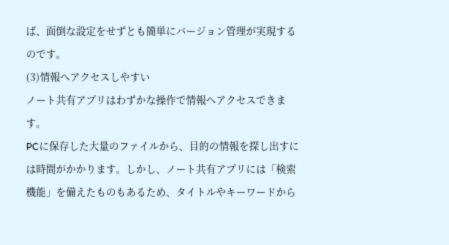ば、面倒な設定をせずとも簡単にバージョン管理が実現するのです。
(3)情報へアクセスしやすい
ノート共有アプリはわずかな操作で情報へアクセスできます。
PCに保存した大量のファイルから、目的の情報を探し出すには時間がかかります。しかし、ノート共有アプリには「検索機能」を備えたものもあるため、タイトルやキーワードから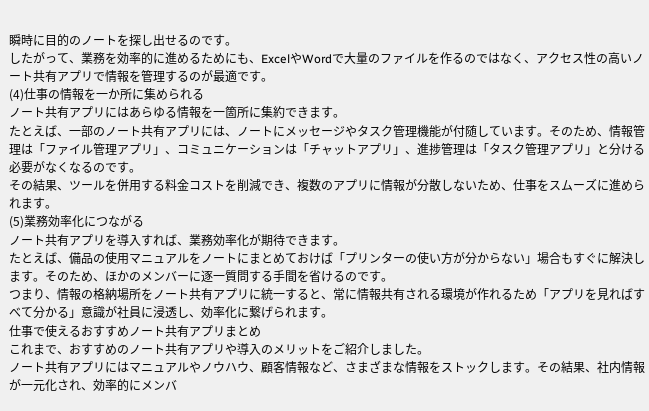瞬時に目的のノートを探し出せるのです。
したがって、業務を効率的に進めるためにも、ExcelやWordで大量のファイルを作るのではなく、アクセス性の高いノート共有アプリで情報を管理するのが最適です。
(4)仕事の情報を一か所に集められる
ノート共有アプリにはあらゆる情報を一箇所に集約できます。
たとえば、一部のノート共有アプリには、ノートにメッセージやタスク管理機能が付随しています。そのため、情報管理は「ファイル管理アプリ」、コミュニケーションは「チャットアプリ」、進捗管理は「タスク管理アプリ」と分ける必要がなくなるのです。
その結果、ツールを併用する料金コストを削減でき、複数のアプリに情報が分散しないため、仕事をスムーズに進められます。
(5)業務効率化につながる
ノート共有アプリを導入すれば、業務効率化が期待できます。
たとえば、備品の使用マニュアルをノートにまとめておけば「プリンターの使い方が分からない」場合もすぐに解決します。そのため、ほかのメンバーに逐一質問する手間を省けるのです。
つまり、情報の格納場所をノート共有アプリに統一すると、常に情報共有される環境が作れるため「アプリを見ればすべて分かる」意識が社員に浸透し、効率化に繋げられます。
仕事で使えるおすすめノート共有アプリまとめ
これまで、おすすめのノート共有アプリや導入のメリットをご紹介しました。
ノート共有アプリにはマニュアルやノウハウ、顧客情報など、さまざまな情報をストックします。その結果、社内情報が一元化され、効率的にメンバ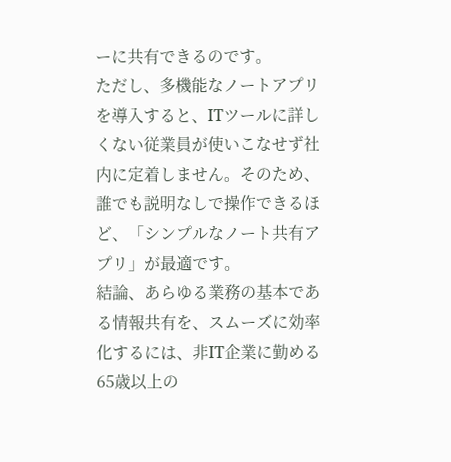ーに共有できるのです。
ただし、多機能なノートアプリを導入すると、ITツールに詳しくない従業員が使いこなせず社内に定着しません。そのため、誰でも説明なしで操作できるほど、「シンプルなノート共有アプリ」が最適です。
結論、あらゆる業務の基本である情報共有を、スムーズに効率化するには、非IT企業に勤める65歳以上の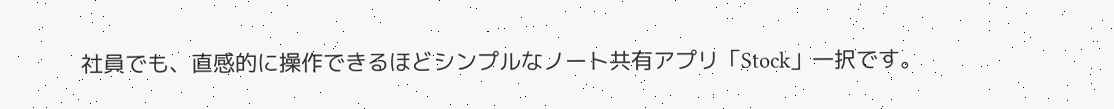社員でも、直感的に操作できるほどシンプルなノート共有アプリ「Stock」一択です。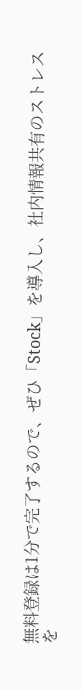無料登録は1分で完了するので、ぜひ「Stock」を導入し、社内情報共有のストレスを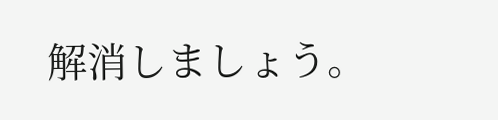解消しましょう。